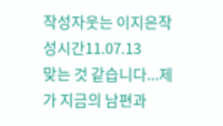작성자웃는 이지은작성시간11.07.13
맞는 것 같습니다...제가 지금의 남편과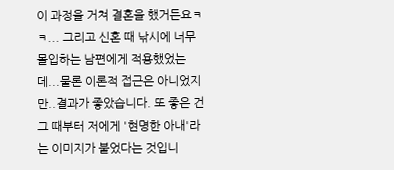이 과정을 거쳐 결혼을 했거든요ㅋㅋ... 그리고 신혼 때 낚시에 너무 몰입하는 남편에게 적용했었는데...물론 이론적 접근은 아니었지만..결과가 좋았습니다. 또 좋은 건 그 때부터 저에게 '현명한 아내'라는 이미지가 붙었다는 것입니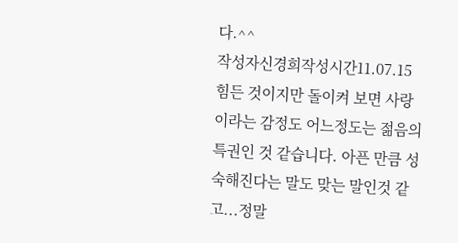다.^^
작성자신경희작성시간11.07.15
힘든 것이지만 돌이켜 보면 사랑이라는 감정도 어느정도는 젊음의 특권인 것 같습니다. 아픈 만큼 성숙해진다는 말도 맞는 말인것 같고...정말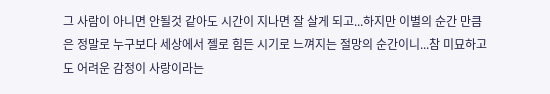그 사람이 아니면 안될것 같아도 시간이 지나면 잘 살게 되고...하지만 이별의 순간 만큼은 정말로 누구보다 세상에서 젤로 힘든 시기로 느껴지는 절망의 순간이니...참 미묘하고도 어려운 감정이 사랑이라는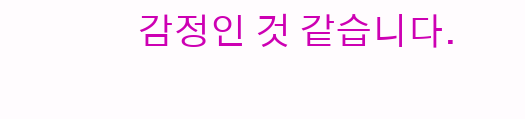감정인 것 같습니다.